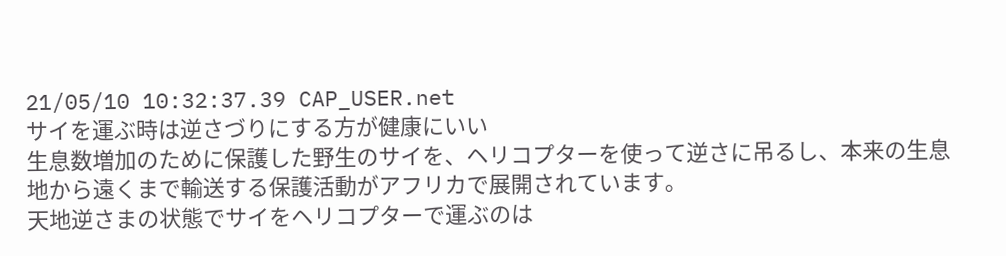21/05/10 10:32:37.39 CAP_USER.net
サイを運ぶ時は逆さづりにする方が健康にいい
生息数増加のために保護した野生のサイを、ヘリコプターを使って逆さに吊るし、本来の生息地から遠くまで輸送する保護活動がアフリカで展開されています。
天地逆さまの状態でサイをヘリコプターで運ぶのは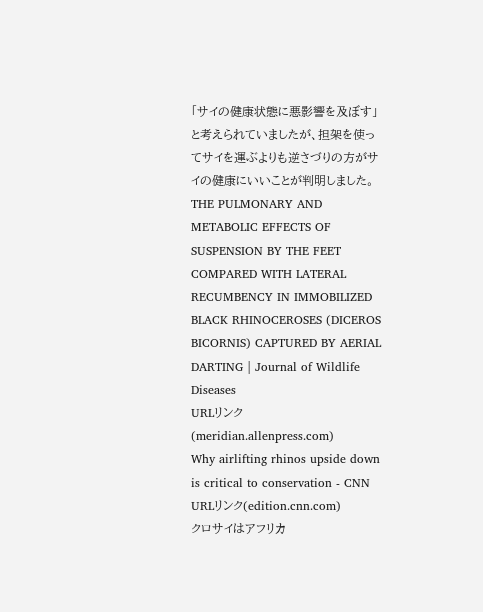「サイの健康状態に悪影響を及ぼす」と考えられていましたが、担架を使ってサイを運ぶよりも逆さづりの方がサイの健康にいいことが判明しました。
THE PULMONARY AND METABOLIC EFFECTS OF SUSPENSION BY THE FEET COMPARED WITH LATERAL RECUMBENCY IN IMMOBILIZED BLACK RHINOCEROSES (DICEROS BICORNIS) CAPTURED BY AERIAL DARTING | Journal of Wildlife Diseases
URLリンク(meridian.allenpress.com)
Why airlifting rhinos upside down is critical to conservation - CNN
URLリンク(edition.cnn.com)
クロサイはアフリカ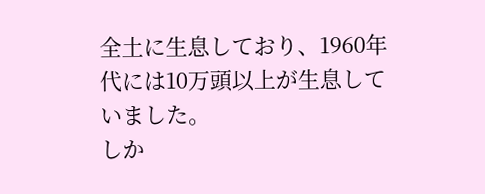全土に生息しており、1960年代には10万頭以上が生息していました。
しか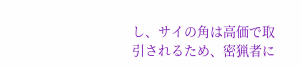し、サイの角は高価で取引されるため、密猟者に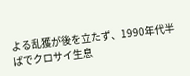よる乱獲が後を立たず、1990年代半ばでクロサイ生息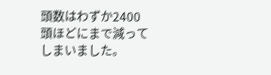頭数はわずか2400頭ほどにまで減ってしまいました。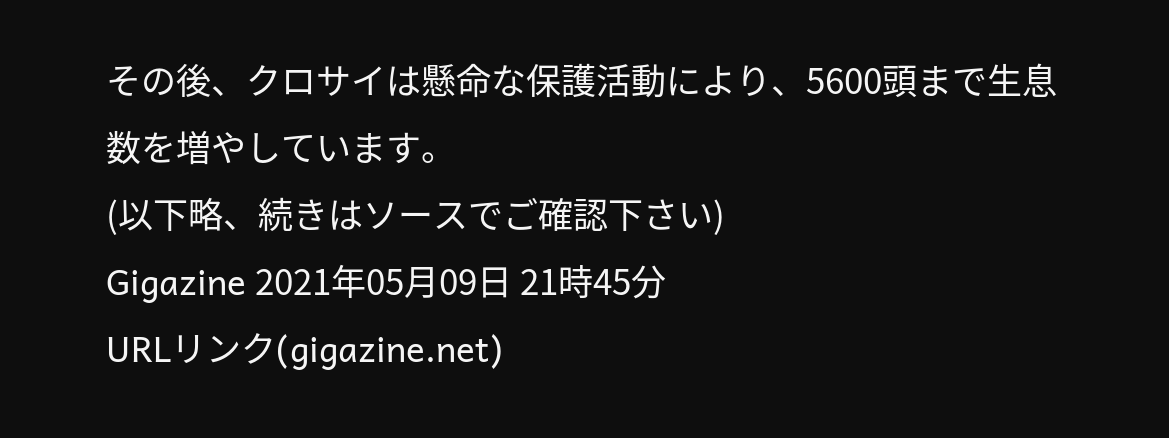その後、クロサイは懸命な保護活動により、5600頭まで生息数を増やしています。
(以下略、続きはソースでご確認下さい)
Gigazine 2021年05月09日 21時45分
URLリンク(gigazine.net)